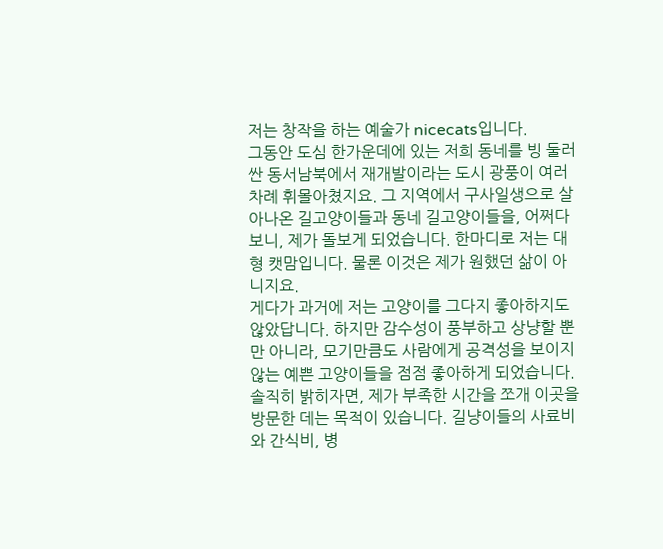저는 창작을 하는 예술가 nicecats입니다.
그동안 도심 한가운데에 있는 저희 동네를 빙 둘러싼 동서남북에서 재개발이라는 도시 광풍이 여러 차례 휘몰아쳤지요. 그 지역에서 구사일생으로 살아나온 길고양이들과 동네 길고양이들을, 어쩌다 보니, 제가 돌보게 되었습니다. 한마디로 저는 대형 캣맘입니다. 물론 이것은 제가 원했던 삶이 아니지요.
게다가 과거에 저는 고양이를 그다지 좋아하지도 않았답니다. 하지만 감수성이 풍부하고 상냥할 뿐만 아니라, 모기만큼도 사람에게 공격성을 보이지 않는 예쁜 고양이들을 점점 좋아하게 되었습니다.
솔직히 밝히자면, 제가 부족한 시간을 쪼개 이곳을 방문한 데는 목적이 있습니다. 길냥이들의 사료비와 간식비, 병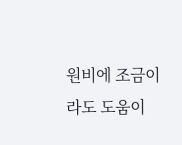원비에 조금이라도 도움이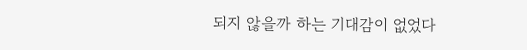되지 않을까 하는 기대감이 없었다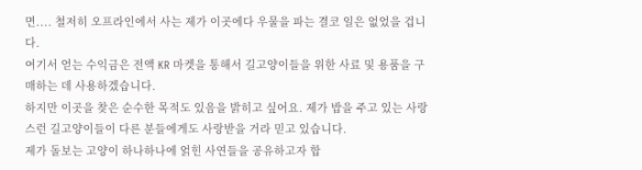면.... 철저히 오프라인에서 사는 제가 이곳에다 우물을 파는 결코 일은 없었을 겁니다.
여기서 얻는 수익금은 전액 KR 마켓을 통해서 길고양이들을 위한 사료 및 용품을 구매하는 데 사용하겠습니다.
하지만 이곳을 찾은 순수한 목적도 있음을 밝히고 싶어요. 제가 밥을 주고 있는 사랑스런 길고양이들이 다른 분들에게도 사랑받을 거라 믿고 있습니다.
제가 돌보는 고양이 하나하나에 얽힌 사연들을 공유하고자 합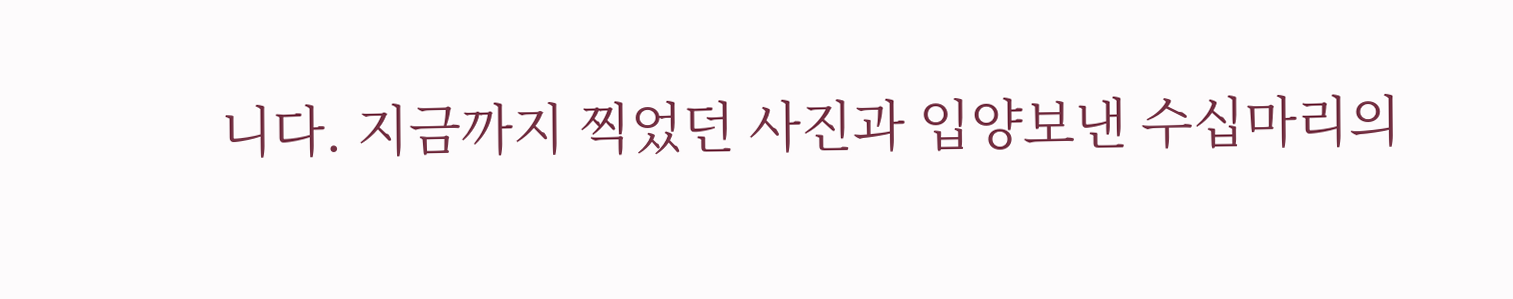니다. 지금까지 찍었던 사진과 입양보낸 수십마리의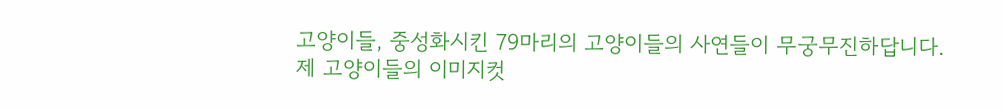고양이들, 중성화시킨 79마리의 고양이들의 사연들이 무궁무진하답니다. 제 고양이들의 이미지컷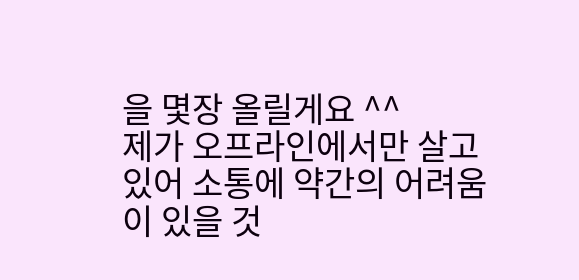을 몇장 올릴게요 ^^
제가 오프라인에서만 살고 있어 소통에 약간의 어려움이 있을 것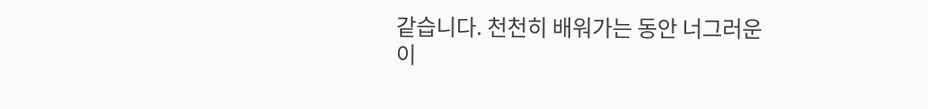같습니다. 천천히 배워가는 동안 너그러운 이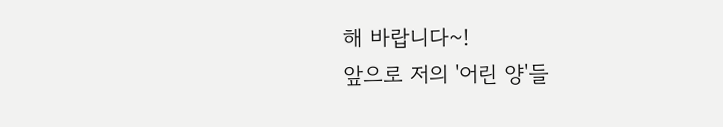해 바랍니다~!
앞으로 저의 '어린 양'들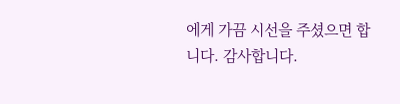에게 가끔 시선을 주셨으면 합니다. 감사합니다.